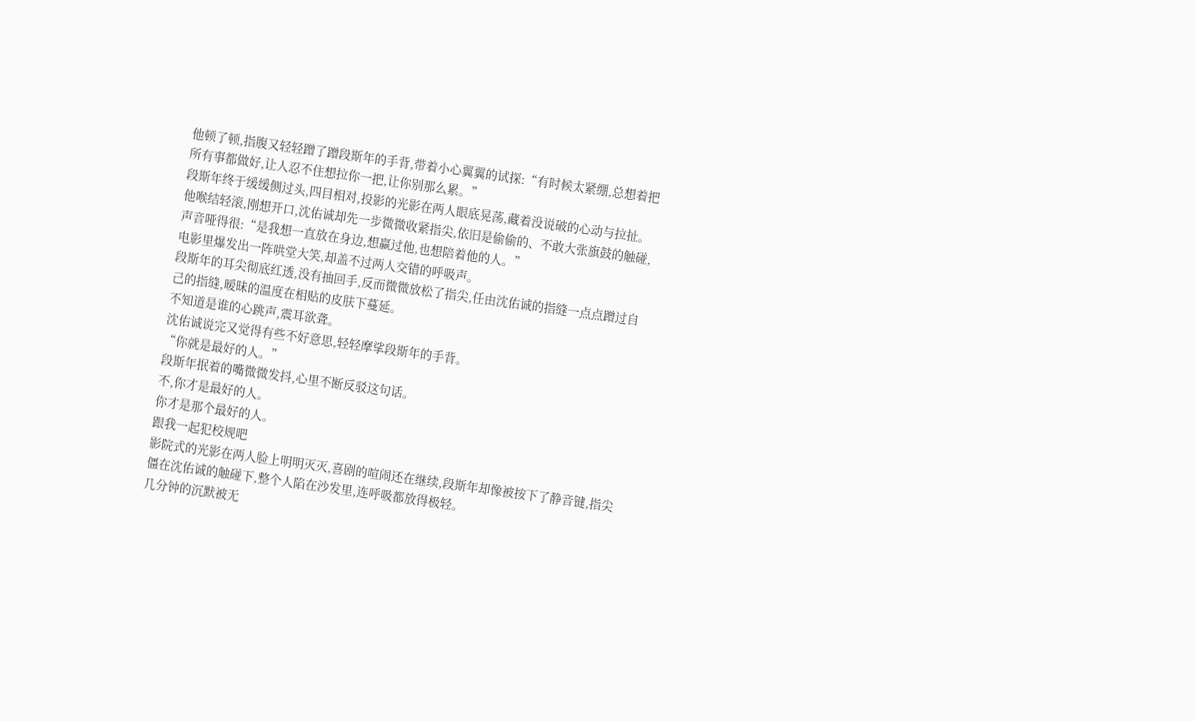他顿了顿,指腹又轻轻蹭了蹭段斯年的手背,带着小心翼翼的试探:“有时候太紧绷,总想着把所有事都做好,让人忍不住想拉你一把,让你别那么累。”
段斯年终于缓缓侧过头,四目相对,投影的光影在两人眼底晃荡,藏着没说破的心动与拉扯。
他喉结轻滚,刚想开口,沈佑诚却先一步微微收紧指尖,依旧是偷偷的、不敢大张旗鼓的触碰,声音哑得很:“是我想一直放在身边,想赢过他,也想陪着他的人。”
电影里爆发出一阵哄堂大笑,却盖不过两人交错的呼吸声。
段斯年的耳尖彻底红透,没有抽回手,反而微微放松了指尖,任由沈佑诚的指缝一点点蹭过自己的指缝,暧昧的温度在相贴的皮肤下蔓延。
不知道是谁的心跳声,震耳欲聋。
沈佑诚说完又觉得有些不好意思,轻轻摩挲段斯年的手背。
“你就是最好的人。”
段斯年抿着的嘴微微发抖,心里不断反驳这句话。
不,你才是最好的人。
你才是那个最好的人。
跟我一起犯校规吧
影院式的光影在两人脸上明明灭灭,喜剧的喧闹还在继续,段斯年却像被按下了静音键,指尖僵在沈佑诚的触碰下,整个人陷在沙发里,连呼吸都放得极轻。
几分钟的沉默被无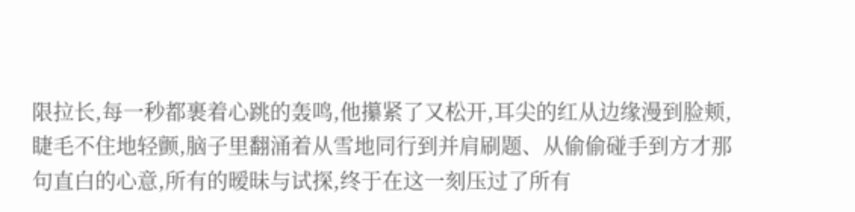限拉长,每一秒都裹着心跳的轰鸣,他攥紧了又松开,耳尖的红从边缘漫到脸颊,睫毛不住地轻颤,脑子里翻涌着从雪地同行到并肩刷题、从偷偷碰手到方才那句直白的心意,所有的暧昧与试探,终于在这一刻压过了所有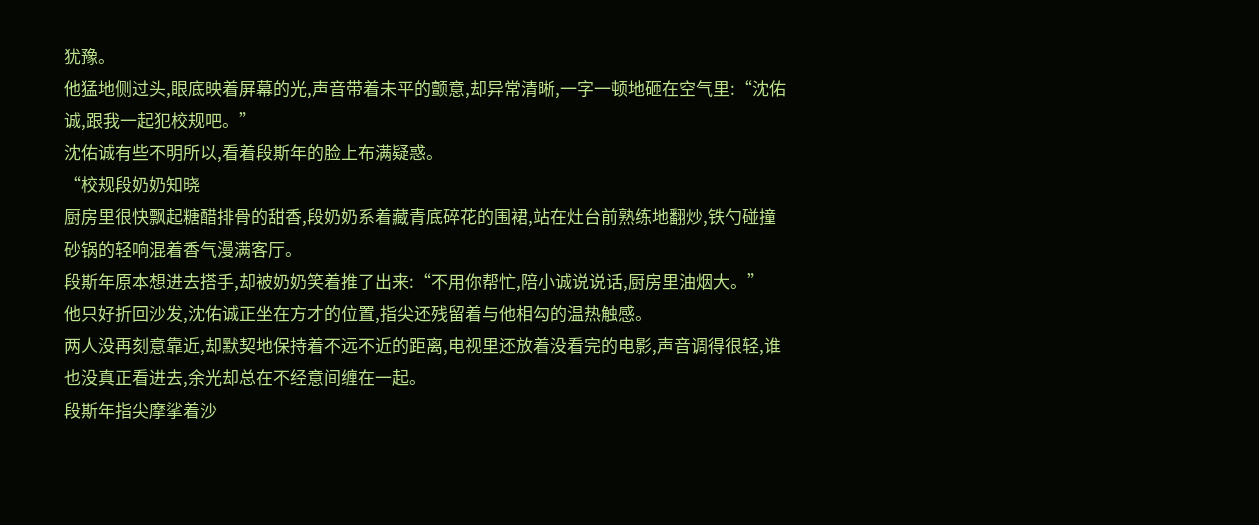犹豫。
他猛地侧过头,眼底映着屏幕的光,声音带着未平的颤意,却异常清晰,一字一顿地砸在空气里:“沈佑诚,跟我一起犯校规吧。”
沈佑诚有些不明所以,看着段斯年的脸上布满疑惑。
“校规段奶奶知晓
厨房里很快飘起糖醋排骨的甜香,段奶奶系着藏青底碎花的围裙,站在灶台前熟练地翻炒,铁勺碰撞砂锅的轻响混着香气漫满客厅。
段斯年原本想进去搭手,却被奶奶笑着推了出来:“不用你帮忙,陪小诚说说话,厨房里油烟大。”
他只好折回沙发,沈佑诚正坐在方才的位置,指尖还残留着与他相勾的温热触感。
两人没再刻意靠近,却默契地保持着不远不近的距离,电视里还放着没看完的电影,声音调得很轻,谁也没真正看进去,余光却总在不经意间缠在一起。
段斯年指尖摩挲着沙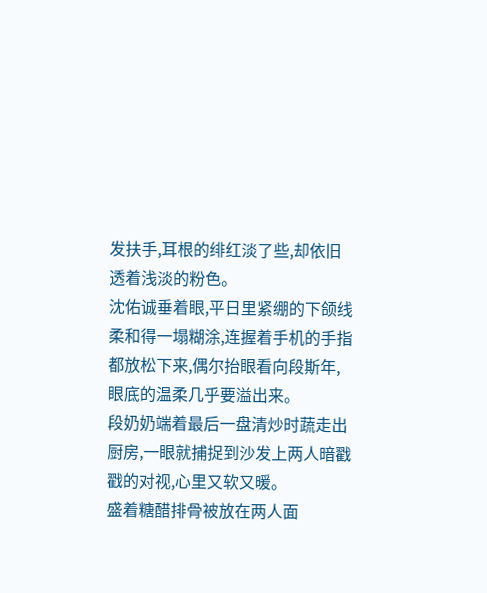发扶手,耳根的绯红淡了些,却依旧透着浅淡的粉色。
沈佑诚垂着眼,平日里紧绷的下颌线柔和得一塌糊涂,连握着手机的手指都放松下来,偶尔抬眼看向段斯年,眼底的温柔几乎要溢出来。
段奶奶端着最后一盘清炒时蔬走出厨房,一眼就捕捉到沙发上两人暗戳戳的对视,心里又软又暖。
盛着糖醋排骨被放在两人面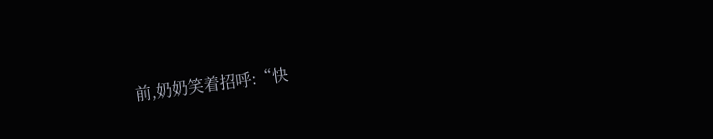前,奶奶笑着招呼:“快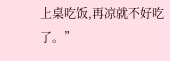上桌吃饭,再凉就不好吃了。”